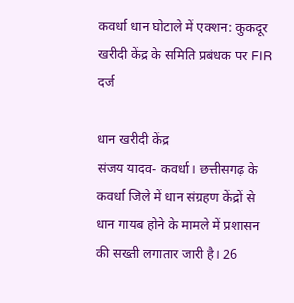कवर्धा धान घोटाले में एक्शन: कुकदूर खरीदी केंद्र के समिति प्रबंधक पर FIR दर्ज

धान खरीदी केंद्र
संजय यादव- कवर्धा। छत्तीसगढ़ के कवर्धा जिले में धान संग्रहण केंद्रों से धान गायब होने के मामले में प्रशासन की सख्ती लगातार जारी है। 26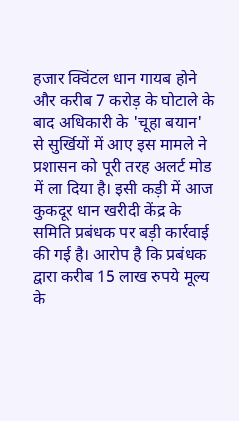हजार क्विंटल धान गायब होने और करीब 7 करोड़ के घोटाले के बाद अधिकारी के 'चूहा बयान' से सुर्खियों में आए इस मामले ने प्रशासन को पूरी तरह अलर्ट मोड में ला दिया है। इसी कड़ी में आज कुकदूर धान खरीदी केंद्र के समिति प्रबंधक पर बड़ी कार्रवाई की गई है। आरोप है कि प्रबंधक द्वारा करीब 15 लाख रुपये मूल्य के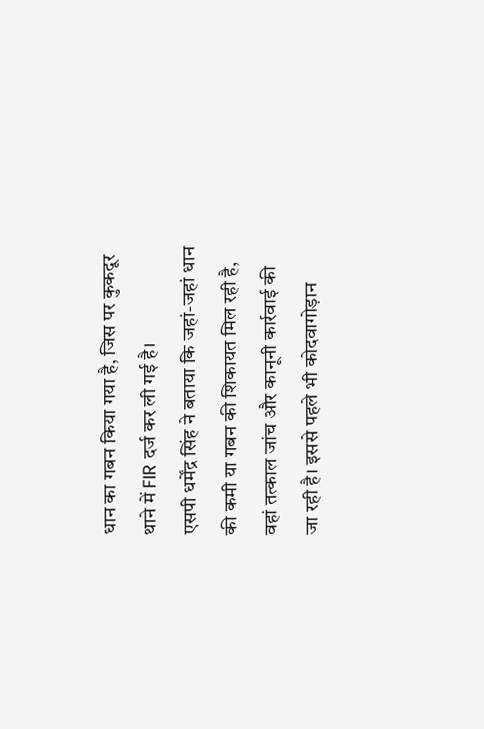धान का गबन किया गया है, जिस पर कुकदूर थाने में FIR दर्ज कर ली गई है।
एसपी धर्मेंद्र सिंह ने बताया कि जहां-जहां धान की कमी या गबन की शिकायत मिल रही है, वहां तत्काल जांच और कानूनी कार्रवाई की जा रही है। इससे पहले भी कोदवागोड़ान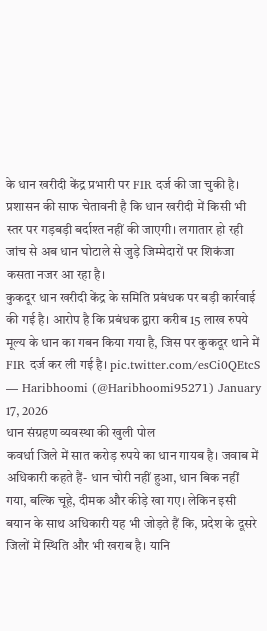के धान खरीदी केंद्र प्रभारी पर FIR दर्ज की जा चुकी है। प्रशासन की साफ चेतावनी है कि धान खरीदी में किसी भी स्तर पर गड़बड़ी बर्दाश्त नहीं की जाएगी। लगातार हो रही जांच से अब धान घोटाले से जुड़े जिम्मेदारों पर शिकंजा कसता नजर आ रहा है।
कुकदूर धान खरीदी केंद्र के समिति प्रबंधक पर बड़ी कार्रवाई की गई है। आरोप है कि प्रबंधक द्वारा करीब 15 लाख रुपये मूल्य के धान का गबन किया गया है, जिस पर कुकदूर थाने में FIR दर्ज कर ली गई है। pic.twitter.com/esCi0QEtcS
— Haribhoomi (@Haribhoomi95271) January 17, 2026
धान संग्रहण व्यवस्था की खुली पोल
कवर्धा जिले में सात करोड़ रुपये का धान गायब है। जवाब में अधिकारी कहते हैं- धान चोरी नहीं हुआ, धान बिक नहीं गया, बल्कि चूहे, दीमक और कीड़े खा गए। लेकिन इसी बयान के साथ अधिकारी यह भी जोड़ते हैं कि, प्रदेश के दूसरे जिलों में स्थिति और भी खराब है। यानि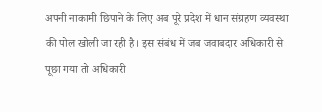अपनी नाकामी छिपाने के लिए अब पूरे प्रदेश में धान संग्रहण व्यवस्था की पोल खोली जा रही है। इस संबंध में जब जवाबदार अधिकारी से पूछा गया तो अधिकारी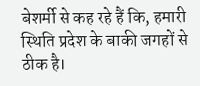बेशर्मी से कह रहे हैं कि, हमारी स्थिति प्रदेश के बाकी जगहों से ठीक है।